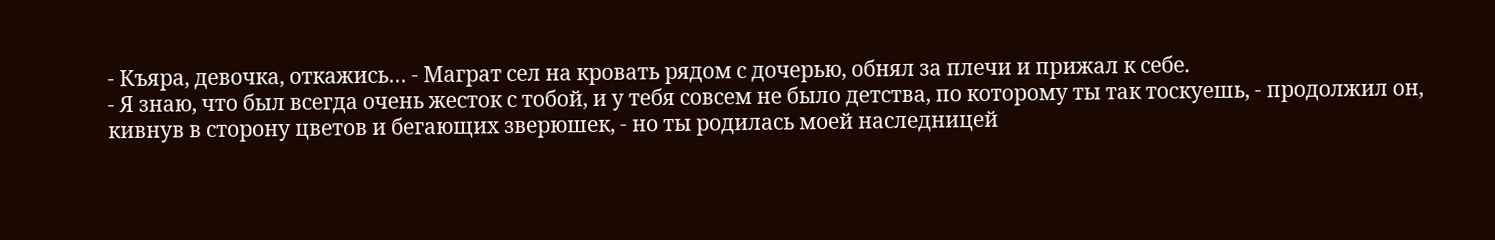- Къяра, девочка, откажись… - Маграт сел на кровать рядом с дочерью, обнял за плечи и прижал к себе.
- Я знаю, что был всегда очень жесток с тобой, и у тебя совсем не было детства, по которому ты так тоскуешь, - продолжил он, кивнув в сторону цветов и бегающих зверюшек, - но ты родилась моей наследницей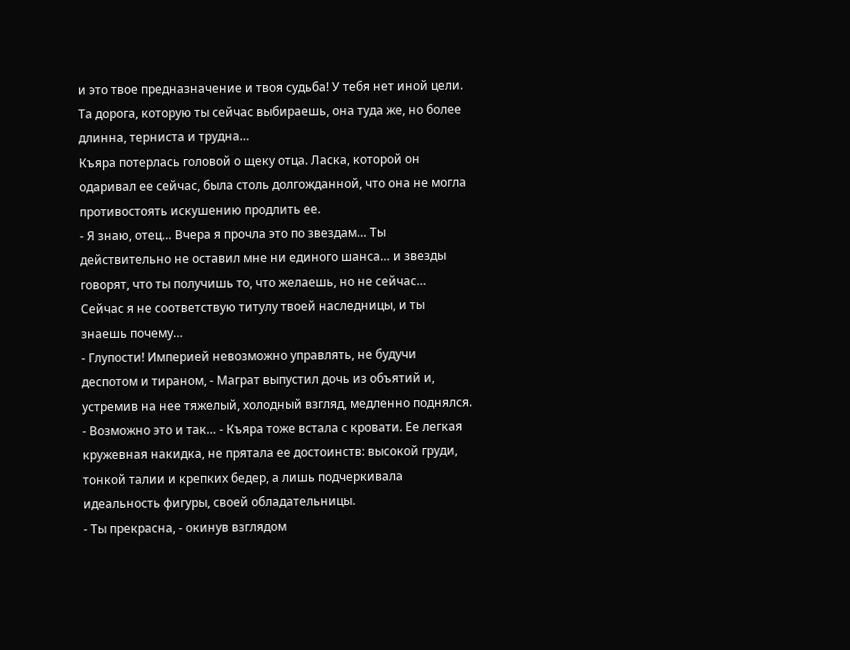и это твое предназначение и твоя судьба! У тебя нет иной цели. Та дорога, которую ты сейчас выбираешь, она туда же, но более длинна, терниста и трудна…
Къяра потерлась головой о щеку отца. Ласка, которой он одаривал ее сейчас, была столь долгожданной, что она не могла противостоять искушению продлить ее.
- Я знаю, отец… Вчера я прочла это по звездам… Ты действительно не оставил мне ни единого шанса… и звезды говорят, что ты получишь то, что желаешь, но не сейчас… Сейчас я не соответствую титулу твоей наследницы, и ты знаешь почему…
- Глупости! Империей невозможно управлять, не будучи деспотом и тираном, - Маграт выпустил дочь из объятий и, устремив на нее тяжелый, холодный взгляд, медленно поднялся.
- Возможно это и так… - Къяра тоже встала с кровати. Ее легкая кружевная накидка, не прятала ее достоинств: высокой груди, тонкой талии и крепких бедер, а лишь подчеркивала идеальность фигуры, своей обладательницы.
- Ты прекрасна, - окинув взглядом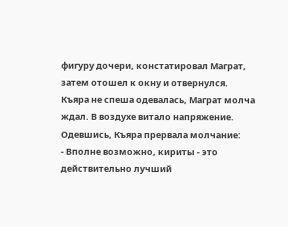фигуру дочери, констатировал Маграт, затем отошел к окну и отвернулся.
Къяра не спеша одевалась, Маграт молча ждал. В воздухе витало напряжение.
Одевшись, Къяра прервала молчание:
- Вполне возможно, кириты - это действительно лучший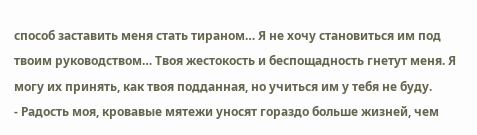способ заставить меня стать тираном… Я не хочу становиться им под твоим руководством… Твоя жестокость и беспощадность гнетут меня. Я могу их принять, как твоя подданная, но учиться им у тебя не буду.
- Радость моя, кровавые мятежи уносят гораздо больше жизней, чем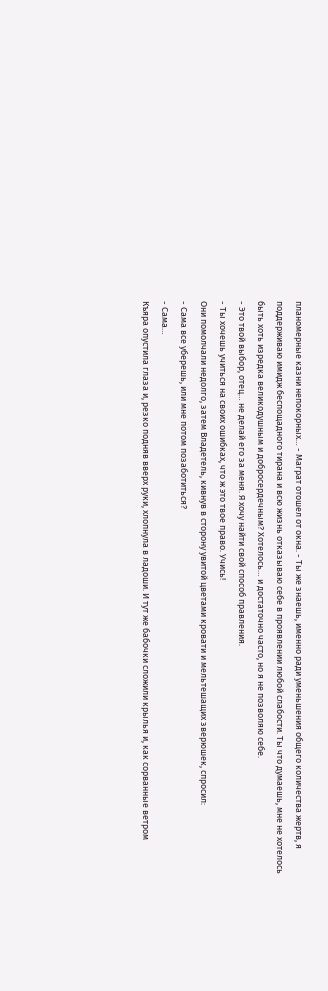планомерные казни непокорных… - Маграт отошел от окна. - Ты же знаешь, именно ради уменьшения общего количества жертв, я поддерживаю имидж беспощадного тирана и всю жизнь отказываю себе в проявлении любой слабости. Ты что думаешь, мне не хотелось быть хоть изредка великодушным и добросердечным? Хотелось… и достаточно часто, но я не позволяю себе.
- Это твой выбор, отец… не делай его за меня. Я хочу найти свой способ правления.
- Ты хочешь учиться на своих ошибках, что ж это твое право. Учись!
Они помолчали недолго, затем Владетель, кивнув в сторону увитой цветами кровати и мельтешащих зверюшек, спросил:
- Сама все уберешь, или мне потом позаботиться?
- Сама…
Къяра опустила глаза и, резко подняв вверх руки, хлопнула в ладоши. И тут же бабочки сложили крылья и, как сорванные ветром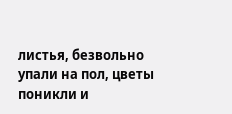листья, безвольно упали на пол, цветы поникли и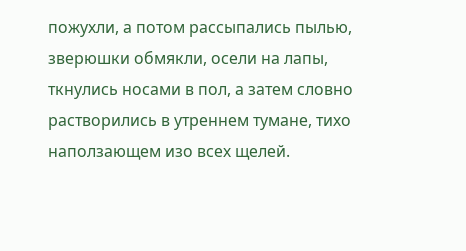пожухли, а потом рассыпались пылью, зверюшки обмякли, осели на лапы, ткнулись носами в пол, а затем словно растворились в утреннем тумане, тихо наползающем изо всех щелей.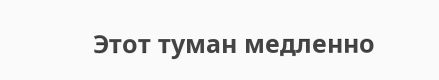Этот туман медленно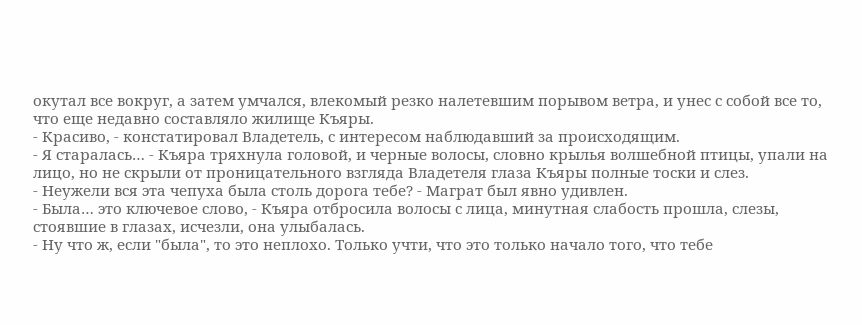окутал все вокруг, а затем умчался, влекомый резко налетевшим порывом ветра, и унес с собой все то, что еще недавно составляло жилище Къяры.
- Красиво, - констатировал Владетель, с интересом наблюдавший за происходящим.
- Я старалась… - Къяра тряхнула головой, и черные волосы, словно крылья волшебной птицы, упали на лицо, но не скрыли от проницательного взгляда Владетеля глаза Къяры полные тоски и слез.
- Неужели вся эта чепуха была столь дорога тебе? - Маграт был явно удивлен.
- Была… это ключевое слово, - Къяра отбросила волосы с лица, минутная слабость прошла, слезы, стоявшие в глазах, исчезли, она улыбалась.
- Ну что ж, если "была", то это неплохо. Только учти, что это только начало того, что тебе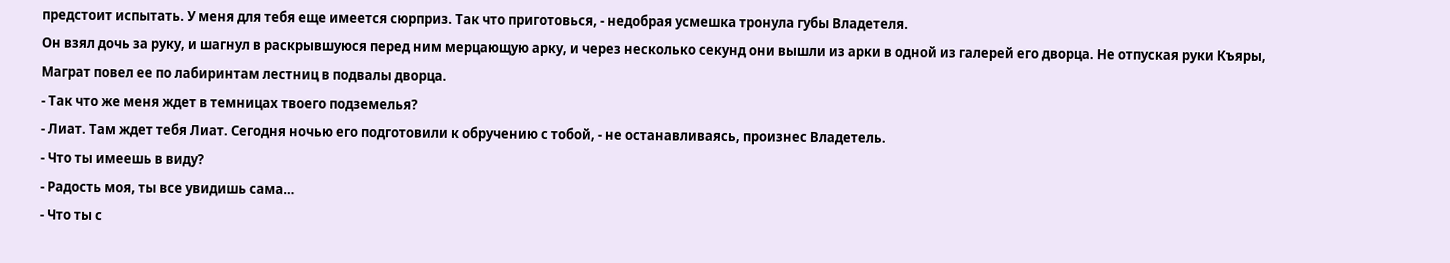предстоит испытать. У меня для тебя еще имеется сюрприз. Так что приготовься, - недобрая усмешка тронула губы Владетеля.
Он взял дочь за руку, и шагнул в раскрывшуюся перед ним мерцающую арку, и через несколько секунд они вышли из арки в одной из галерей его дворца. Не отпуская руки Къяры, Маграт повел ее по лабиринтам лестниц в подвалы дворца.
- Так что же меня ждет в темницах твоего подземелья?
- Лиат. Там ждет тебя Лиат. Сегодня ночью его подготовили к обручению с тобой, - не останавливаясь, произнес Владетель.
- Что ты имеешь в виду?
- Радость моя, ты все увидишь сама…
- Что ты с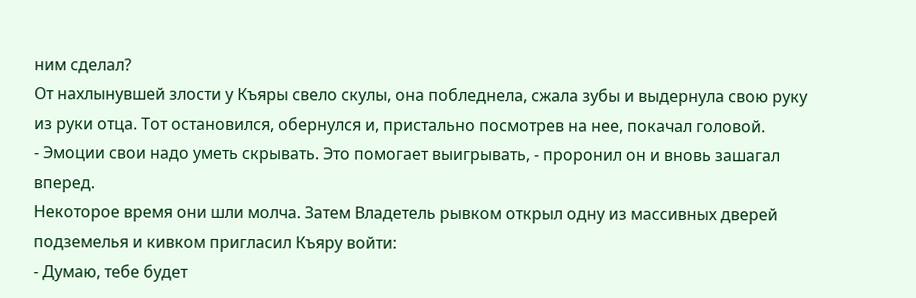ним сделал?
От нахлынувшей злости у Къяры свело скулы, она побледнела, сжала зубы и выдернула свою руку из руки отца. Тот остановился, обернулся и, пристально посмотрев на нее, покачал головой.
- Эмоции свои надо уметь скрывать. Это помогает выигрывать, - проронил он и вновь зашагал вперед.
Некоторое время они шли молча. Затем Владетель рывком открыл одну из массивных дверей подземелья и кивком пригласил Къяру войти:
- Думаю, тебе будет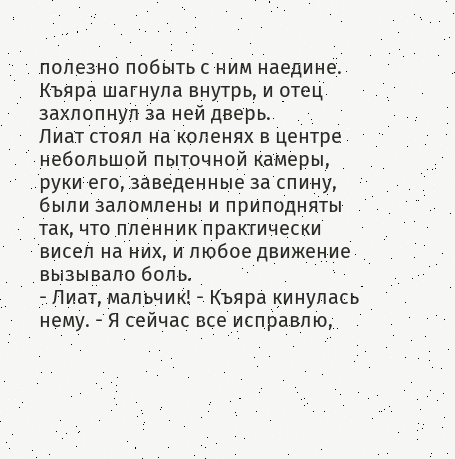полезно побыть с ним наедине.
Къяра шагнула внутрь, и отец захлопнул за ней дверь.
Лиат стоял на коленях в центре небольшой пыточной камеры, руки его, заведенные за спину, были заломлены и приподняты так, что пленник практически висел на них, и любое движение вызывало боль.
- Лиат, мальчик! - Къяра кинулась нему. - Я сейчас все исправлю,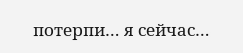потерпи… я сейчас…